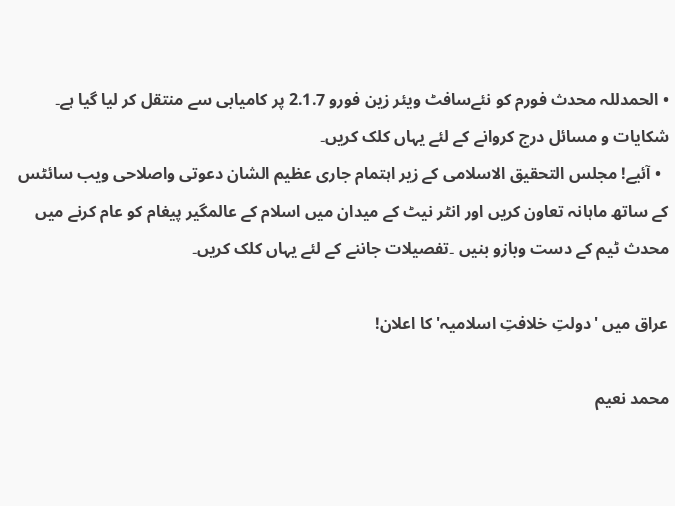• الحمدللہ محدث فورم کو نئےسافٹ ویئر زین فورو 2.1.7 پر کامیابی سے منتقل کر لیا گیا ہے۔ شکایات و مسائل درج کروانے کے لئے یہاں کلک کریں۔
  • آئیے! مجلس التحقیق الاسلامی کے زیر اہتمام جاری عظیم الشان دعوتی واصلاحی ویب سائٹس کے ساتھ ماہانہ تعاون کریں اور انٹر نیٹ کے میدان میں اسلام کے عالمگیر پیغام کو عام کرنے میں محدث ٹیم کے دست وبازو بنیں ۔تفصیلات جاننے کے لئے یہاں کلک کریں۔

عراق میں 'دولتِ خلافتِ اسلامیہ' کا اعلان!

محمد نعیم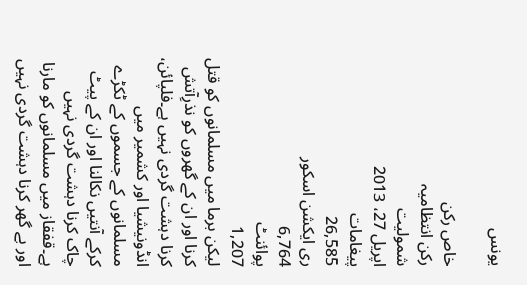یونس

خاص رکن
رکن انتظامیہ
شمولیت
اپریل 27، 2013
پیغامات
26,585
ری ایکشن اسکور
6,764
پوائنٹ
1,207
لیکن برما میں مسلمانوں کو قتل کرنا اور ان کے گھروں کو نذرِآتش کرنا دہشت گردی نہیں ہے۔فلپائن، انڈونیشیا اور کشمیر میں مسلمانوں کے جسموں کے ٹکڑے کرکے آنتیں نکالنا اور ان کے پیٹ چاک کرنا دہشت گردی نہیں ہے۔قفقاز میں مسلمانوں کو مارنا اور بے گھر کرنا دہشت گردی نہیں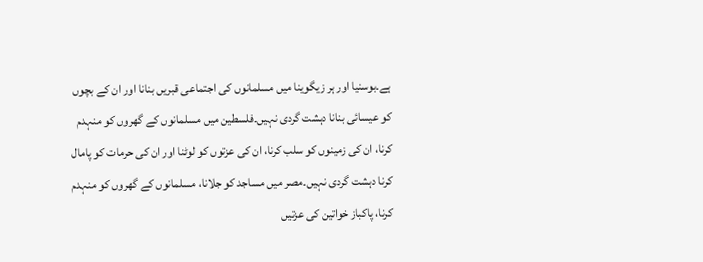ہے۔بوسنیا اور ہر زیگوینا میں مسلمانوں کی اجتماعی قبریں بنانا اور ان کے بچوں کو عیسائی بنانا دہشت گردی نہیں۔فلسطین میں مسلمانوں کے گھروں کو منہدم کرنا، ان کی زمینوں کو سلب کرنا، ان کی عزتوں کو لوٹنا اور ان کی حرمات کو پامال کرنا دہشت گردی نہیں۔مصر میں مساجد کو جلانا، مسلمانوں کے گھروں کو منہدم کرنا، پاکباز خواتین کی عزتیں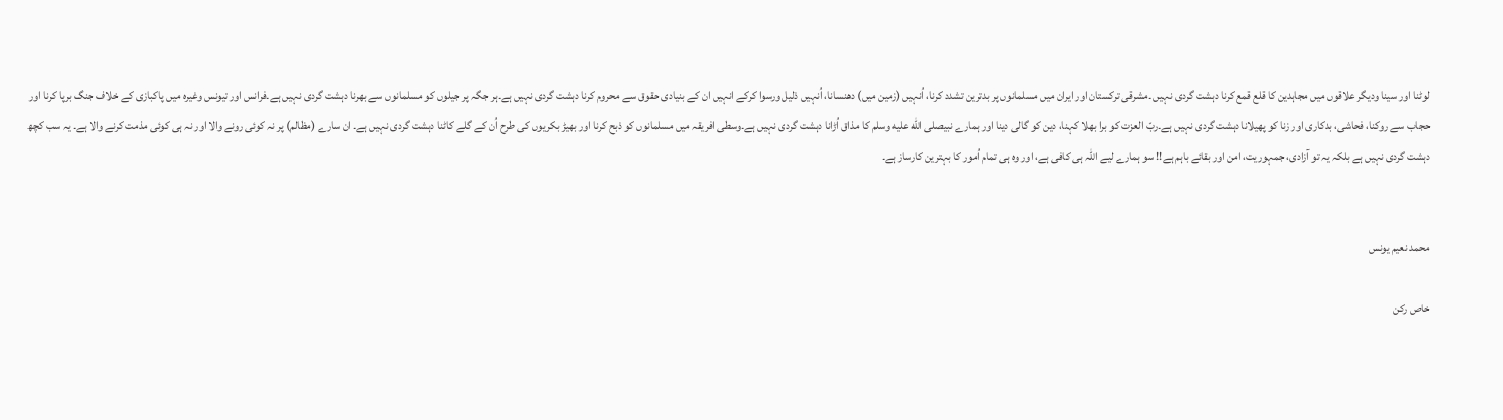لوٹنا اور سینا ودیگر علاقوں میں مجاہدین کا قلع قمع کرنا دہشت گردی نہیں ۔مشرقی ترکستان اور ایران میں مسلمانوں پر بدترین تشدد کرنا، اُنہیں (زمین میں) دھنسانا، اُنہیں ذلیل ورسوا کرکے انہیں ان کے بنیادی حقوق سے محروم کرنا دہشت گردی نہیں ہے۔ہر جگہ پر جیلوں کو مسلمانوں سے بھرنا دہشت گردی نہیں ہے۔فرانس اور تیونس وغیرہ میں پاکبازی کے خلاف جنگ برپا کرنا اور حجاب سے روکنا، فحاشی، بدکاری اور زنا کو پھیلانا دہشت گردی نہیں ہے۔ربّ العزت کو برا بھلا کہنا، دین کو گالی دینا اور ہمارے نبیصلى الله عليه وسلم کا مذاق اُڑانا دہشت گردی نہیں ہے۔وسطی افریقہ میں مسلمانوں کو ذبح کرنا اور بھیڑ بکریوں کی طرح اُن کے گلے کاٹنا دہشت گردی نہیں ہے۔ ان سارے (مظالم) پر نہ کوئی رونے والا اور نہ ہی کوئی مذمت کرنے والا ہے۔ یہ سب کچھ دہشت گردی نہیں ہے بلکہ یہ تو آزادی، جمہوریت، امن اور بقائے باہم ہے!! سو ہمارے لیے اللّٰہ ہی کافی ہے، اور وہ ہی تمام اُمور کا بہترین کارساز ہے۔


محمد نعیم یونس

خاص رکن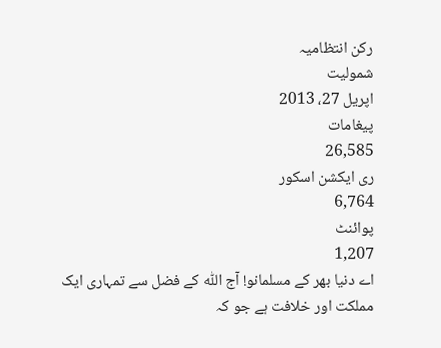رکن انتظامیہ
شمولیت
اپریل 27، 2013
پیغامات
26,585
ری ایکشن اسکور
6,764
پوائنٹ
1,207
اے دنیا بھر کے مسلمانو! آج اللّٰہ کے فضل سے تمہاری ایک مملکت اور خلافت ہے جو کہ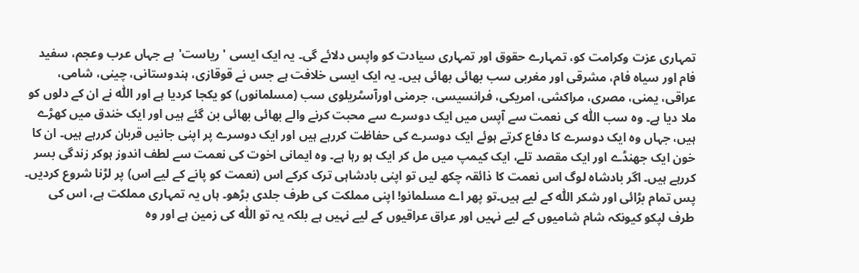تمہاری عزت وکرامت کو، تمہارے حقوق اور تمہاری سیادت کو واپس دلائے گی۔ یہ ایک ایسی 'ریاست'ہے جہاں عرب وعجم، سفید فام اور سیاہ فام، مشرقی اور مغربی سب بھائی بھائی ہیں۔ یہ ایک ایسی خلافت ہے جس نے قوقازی، ہندوستانی، چینی، شامی، عراقی، یمنی، مصری، مراکشی، امریکی، فرانسیسی، جرمنی اورآسٹریلوی سب (مسلمانوں) کو یکجا کردیا ہے اور اللّٰہ نے ان کے دلوں کو ملا دیا ہے۔ وہ سب اللّٰہ کی نعمت سے آپس میں ایک دوسرے سے محبت کرنے والے بھائی بھائی بن گئے ہیں اور ایک خندق میں کھڑے ہیں، جہاں وہ ایک دوسرے کا دفاع کرتے ہوئے ایک دوسرے کی حفاظت کررہے ہیں اور ایک دوسرے پر اپنی جانیں قربان کررہے ہیں۔ ان کا خون ایک جھنڈے اور ایک مقصد تلے، ایک کیمپ میں مل کر ایک ہو رہا ہے۔ وہ ایمانی اخوت کی نعمت سے لطف اندوز ہوکر زندگی بسر کررہے ہیں۔ اگر بادشاہ لوگ اس نعمت کا ذائقہ چکھ لیں تو اپنی بادشاہی ترک کرکے اس (نعمت کو پانے کے لیے اس) پر لڑنا شروع کردیں۔ پس تمام بڑائی اور شکر اللّٰہ کے لیے ہیں۔تو پھر اے مسلمانو! اپنی مملکت کی طرف جلدی بڑھو۔ ہاں یہ تمہاری مملکت ہے، اس کی طرف لپکو کیونکہ شام شامیوں کے لیے نہیں اور عراق عراقیوں کے لیے نہیں ہے بلکہ یہ تو اللّٰہ کی زمین ہے اور وہ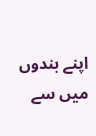اپنے بندوں میں سے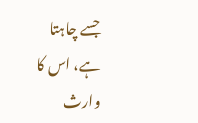جسے چاہتا ہے، اس کا وارث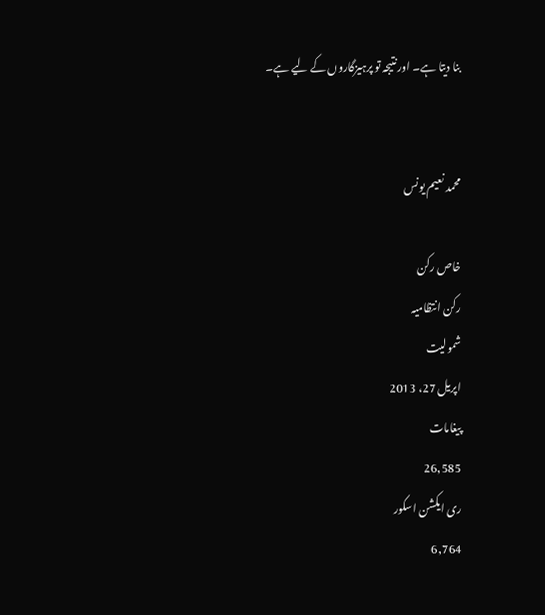بنا دیتا ہے۔ اور نتیجہ تو پرہیزگاروں کے لیے ہے۔


محمد نعیم یونس

خاص رکن
رکن انتظامیہ
شمولیت
اپریل 27، 2013
پیغامات
26,585
ری ایکشن اسکور
6,764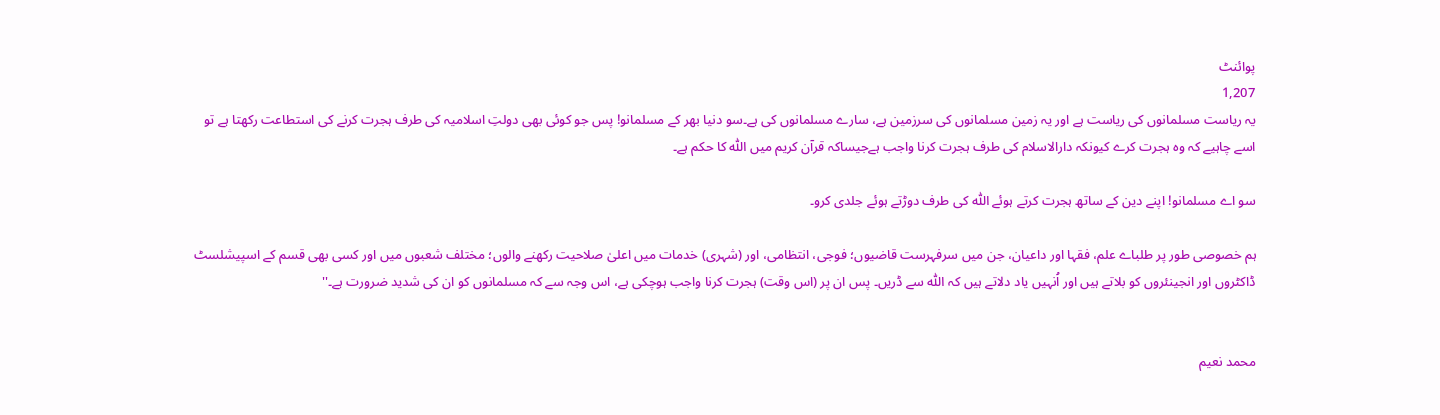پوائنٹ
1,207
یہ ریاست مسلمانوں کی ریاست ہے اور یہ زمین مسلمانوں کی سرزمین ہے، سارے مسلمانوں کی ہے۔سو دنیا بھر کے مسلمانو! پس جو کوئی بھی دولتِ اسلامیہ کی طرف ہجرت کرنے کی استطاعت رکھتا ہے تو اسے چاہیے کہ وہ ہجرت کرے کیونکہ دارالاسلام کی طرف ہجرت کرنا واجب ہےجیساکہ قرآن کریم میں اللّٰہ کا حکم ہے۔

سو اے مسلمانو! اپنے دین کے ساتھ ہجرت کرتے ہوئے اللّٰہ کی طرف دوڑتے ہوئے جلدی کرو۔

ہم خصوصی طور پر طلباے علم، فقہا اور داعیان، جن میں سرفہرست قاضیوں؛ فوجی، انتظامی، اور (شہری) خدمات میں اعلیٰ صلاحیت رکھنے والوں؛ مختلف شعبوں میں اور کسی بھی قسم کے اسپیشلسٹ ڈاکٹروں اور انجینئروں کو بلاتے ہیں اور اُنہیں یاد دلاتے ہیں کہ اللّٰہ سے ڈریں۔ پس ان پر (اس وقت) ہجرت کرنا واجب ہوچکی ہے، اس وجہ سے کہ مسلمانوں کو ان کی شدید ضرورت ہے۔''


محمد نعیم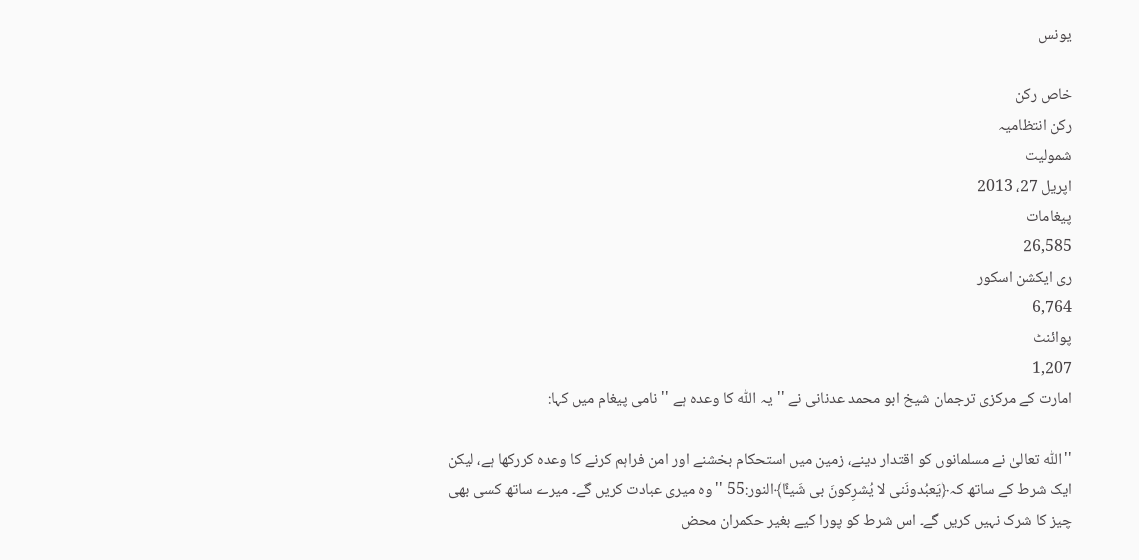یونس

خاص رکن
رکن انتظامیہ
شمولیت
اپریل 27، 2013
پیغامات
26,585
ری ایکشن اسکور
6,764
پوائنٹ
1,207
امارت کے مرکزی ترجمان شیخ ابو محمد عدنانی نے ''یہ اللّٰہ کا وعدہ ہے '' نامی پیغام میں کہا:

''اللّٰہ تعالیٰ نے مسلمانوں کو اقتدار دینے، زمین میں استحکام بخشنے اور امن فراہم کرنے کا وعدہ کررکھا ہے، لیکن ایک شرط کے ساتھ کہ﴿يَعبُدونَنى لا يُشرِ‌كونَ بى شَيـًٔا﴾النور:55 ''وہ میری عبادت کریں گے۔ میرے ساتھ کسی بھی چیز کا شرک نہیں کریں گے۔ اس شرط کو پورا کیے بغیر حکمران محض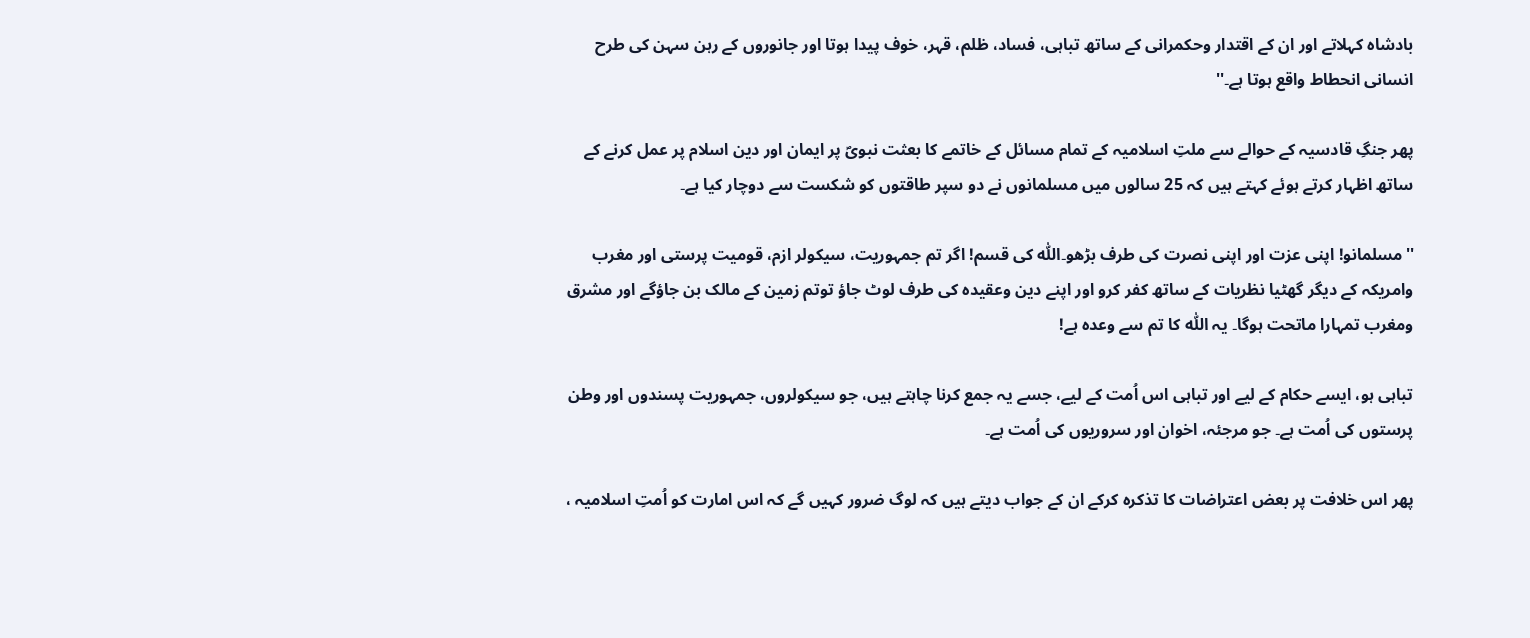بادشاہ کہلاتے اور ان کے اقتدار وحکمرانی کے ساتھ تباہی، فساد، ظلم، قہر، خوف پیدا ہوتا اور جانوروں کے رہن سہن کی طرح انسانی انحطاط واقع ہوتا ہے۔''

پھر جنگِ قادسیہ کے حوالے سے ملتِ اسلامیہ کے تمام مسائل کے خاتمے کا بعثت نبویؐ پر ایمان اور دین اسلام پر عمل کرنے کے ساتھ اظہار کرتے ہوئے کہتے ہیں کہ 25 سالوں میں مسلمانوں نے دو سپر طاقتوں کو شکست سے دوچار کیا ہے۔

''مسلمانو! اپنی عزت اور اپنی نصرت کی طرف بڑھو۔اللّٰہ کی قسم! اگر تم جمہوریت، سیکولر ازم، قومیت پرستی اور مغرب وامریکہ کے دیگر گھٹیا نظریات کے ساتھ کفر کرو اور اپنے دین وعقیدہ کی طرف لوٹ جاؤ توتم زمین کے مالک بن جاؤگے اور مشرق ومغرب تمہارا ماتحت ہوگا۔ یہ اللّٰہ کا تم سے وعدہ ہے!

تباہی ہو، ایسے حکام کے لیے اور تباہی اس اُمت کے لیے، جسے یہ جمع کرنا چاہتے ہیں، جو سیکولروں، جمہوریت پسندوں اور وطن پرستوں کی اُمت ہے۔ جو مرجئہ، اخوان اور سروریوں کی اُمت ہے۔

پھر اس خلافت پر بعض اعتراضات کا تذکرہ کرکے ان کے جواب دیتے ہیں کہ لوگ ضرور کہیں گے کہ اس امارت کو اُمتِ اسلامیہ ،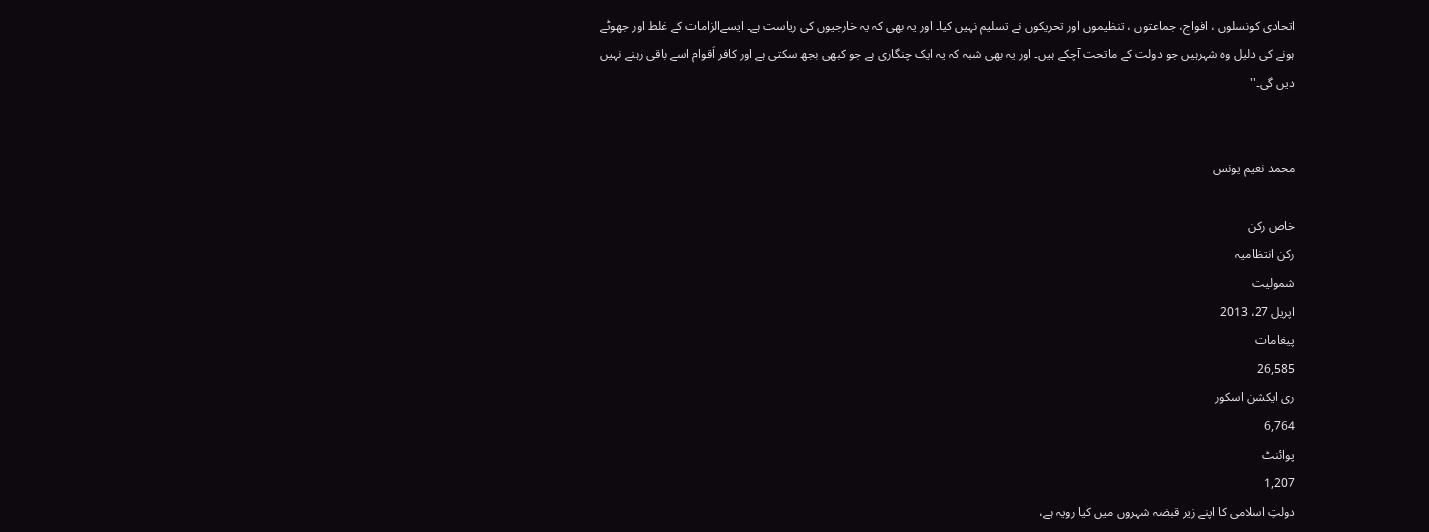اتحادی کونسلوں ، افواج، جماعتوں ، تنظیموں اور تحریکوں نے تسلیم نہیں کیا۔ اور یہ بھی کہ یہ خارجیوں کی ریاست ہے۔ ایسےالزامات کے غلط اور جھوٹے ہونے کی دلیل وہ شہرہیں جو دولت کے ماتحت آچکے ہیں۔ اور یہ بھی شبہ کہ یہ ایک چنگاری ہے جو کبھی بجھ سکتی ہے اور کافر اَقوام اسے باقی رہنے نہیں دیں گی۔''


محمد نعیم یونس

خاص رکن
رکن انتظامیہ
شمولیت
اپریل 27، 2013
پیغامات
26,585
ری ایکشن اسکور
6,764
پوائنٹ
1,207
دولتِ اسلامی کا اپنے زیر قبضہ شہروں میں کیا رویہ ہے،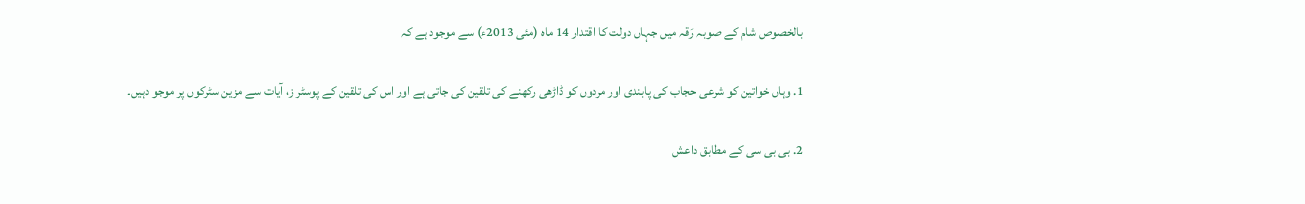بالخصوص شام کے صوبہ رَقہ میں جہاں دولت کا اقتدار 14 ماہ (مئی 2013ء) سے موجود ہے کہ

1. وہاں خواتین کو شرعی حجاب کی پابندی اور مردوں کو ڈاڑھی رکھنے کی تلقین کی جاتی ہے اور اس کی تلقین کے پوسٹر ز، آیات سے مزین سٹرکوں پر موجو دہیں۔

2. بی بی سی کے مطابق داعش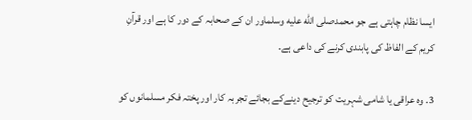ایسا نظام چاہتی ہے جو محمدصلى الله عليه وسلماور ان کے صحابہ کے دور کا ہے اور قرآنِ کریم کے الفاظ کی پابندی کرنے کی داعی ہے۔

3. وہ عراقی یا شامی شہریت کو ترجیح دینےکے بجائے تجربہ کار اور پختہ فکر مسلمانوں کو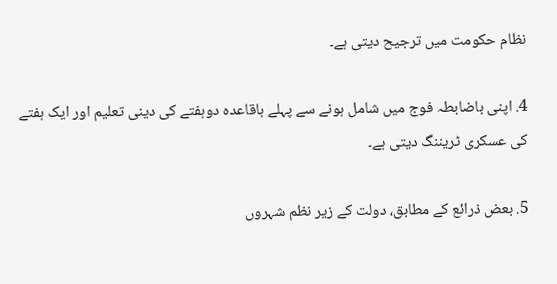نظام حکومت میں ترجیح دیتی ہے۔

4. اپنی باضابطہ فوج میں شامل ہونے سے پہلے باقاعدہ دوہفتے کی دینی تعلیم اور ایک ہفتے کی عسکری ٹریننگ دیتی ہے۔

5. بعض ذرائع کے مطابق، دولت کے زیر نظم شہروں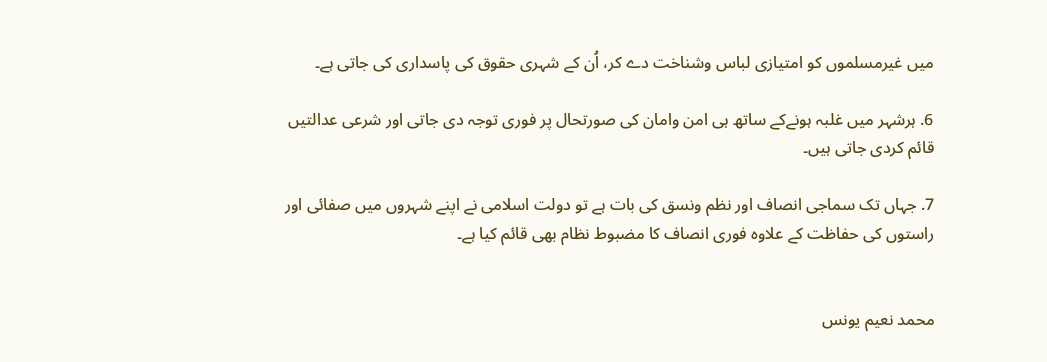میں غیرمسلموں کو امتیازی لباس وشناخت دے کر، اُن کے شہری حقوق کی پاسداری کی جاتی ہے۔

6. ہرشہر میں غلبہ ہونےکے ساتھ ہی امن وامان کی صورتحال پر فوری توجہ دی جاتی اور شرعی عدالتیں قائم کردی جاتی ہیں۔

7. جہاں تک سماجی انصاف اور نظم ونسق کی بات ہے تو دولت اسلامی نے اپنے شہروں میں صفائی اور راستوں کی حفاظت کے علاوہ فوری انصاف کا مضبوط نظام بھی قائم کیا ہے۔


محمد نعیم یونس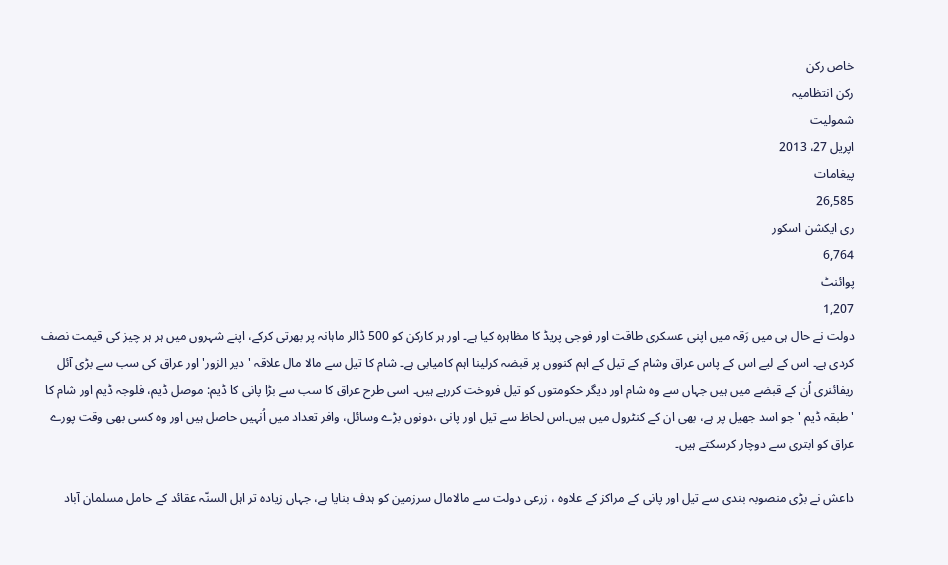خاص رکن
رکن انتظامیہ
شمولیت
اپریل 27، 2013
پیغامات
26,585
ری ایکشن اسکور
6,764
پوائنٹ
1,207
دولت نے حال ہی میں رَقہ میں اپنی عسکری طاقت اور فوجی پریڈ کا مظاہرہ کیا ہے۔ اور ہر کارکن کو 500 ڈالر ماہانہ پر بھرتی کرکے، اپنے شہروں میں ہر ہر چیز کی قیمت نصف کردی ہے۔ اس کے لیے اس کے پاس عراق وشام کے تیل کے اہم کنووں پر قبضہ کرلینا اہم کامیابی ہے۔ شام کا تیل سے مالا مال علاقہ 'دیر الزور' اور عراق کی سب سے بڑی آئل ریفائنری اُن کے قبضے میں ہیں جہاں سے وہ شام اور دیگر حکومتوں کو تیل فروخت کررہے ہیں۔ اسی طرح عراق کا سب سے بڑا پانی کا ڈیم: موصل ڈیم، فلوجہ ڈیم اور شام کا 'طبقہ ڈیم ' جو اسد جھیل پر ہے، بھی ان کے کنٹرول میں ہیں۔اس لحاظ سے تیل اور پانی ،دونوں بڑے وسائل، وافر تعداد میں اُنہیں حاصل ہیں اور وہ کسی بھی وقت پورے عراق کو ابتری سے دوچار کرسکتے ہیں۔

داعش نے بڑی منصوبہ بندی سے تیل اور پانی کے مراکز کے علاوہ ، زرعی دولت سے مالامال سرزمین کو ہدف بنایا ہے، جہاں زیادہ تر اہل السنّہ عقائد کے حامل مسلمان آباد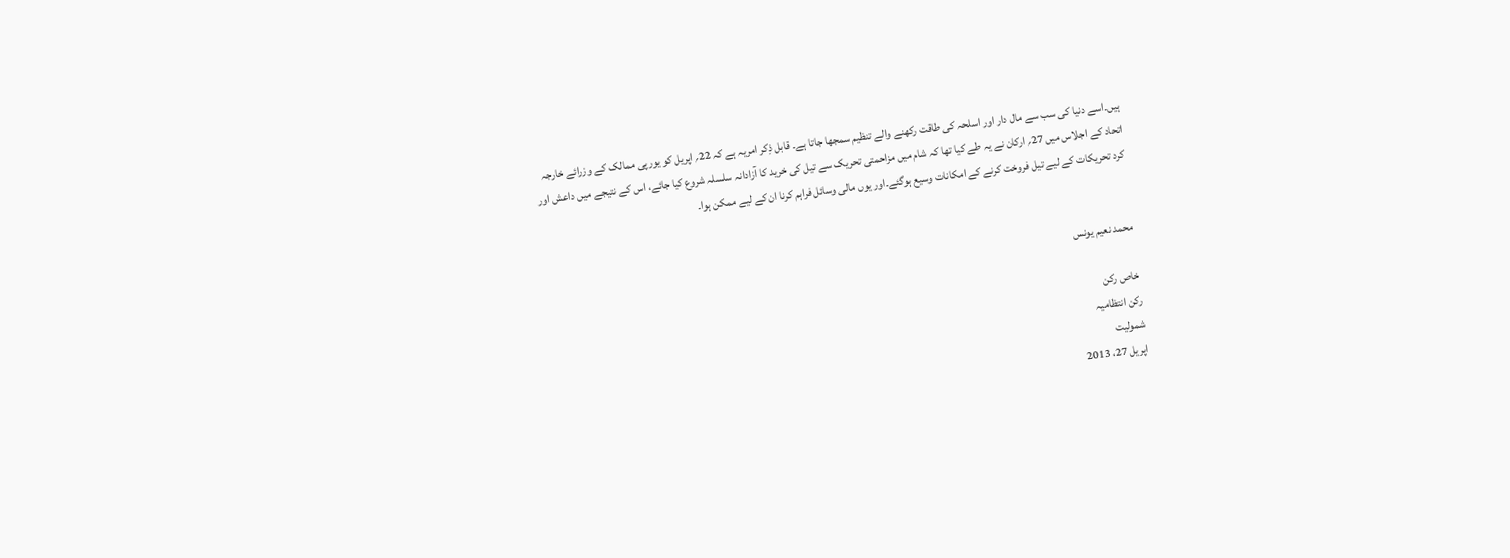ہیں۔اسے دنیا کی سب سے مال دار اور اسلحہ کی طاقت رکھنے والے تنظیم سمجھا جاتا ہے۔ قابل ذِکر امریہ ہے کہ 22؍ اپریل کو یورپی ممالک کے وزرائے خارجہ اتحاد کے اجلاس میں 27؍ ارکان نے یہ طے کیا تھا کہ شام میں مزاحمتی تحریک سے تیل کی خرید کا آزادانہ سلسلہ شروع کیا جائے، اس کے نتیجے میں داعش اور کرد تحریکات کے لیے تیل فروخت کرنے کے امکانات وسیع ہوگئے۔اور یوں مالی وسائل فراہم کرنا ان کے لیے ممکن ہوا۔


محمد نعیم یونس

خاص رکن
رکن انتظامیہ
شمولیت
اپریل 27، 2013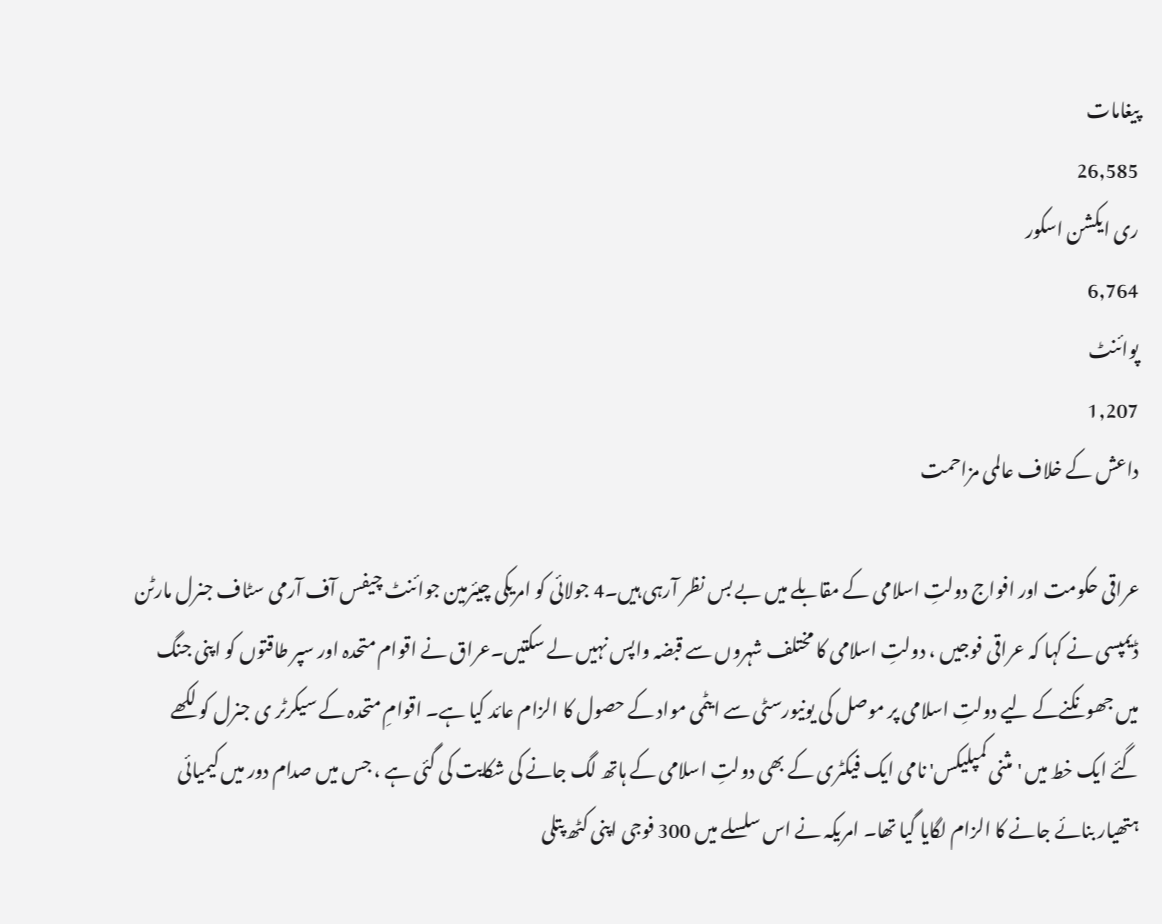پیغامات
26,585
ری ایکشن اسکور
6,764
پوائنٹ
1,207
داعش کے خلاف عالمی مزاحمت

عراقی حکومت اور افواج دولتِ اسلامی کے مقابلے میں بے بس نظر آرہی ہیں۔4 جولائی کو امریکی چیئرمین جوائنٹ چیفس آف آرمی سٹاف جنرل مارٹن ڈیمپسی نے کہا کہ عراقی فوجیں ، دولتِ اسلامی کا مختلف شہروں سے قبضہ واپس نہیں لے سکتیں۔عراق نے اقوام متحدہ اور سپر طاقتوں کو اپنی جنگ میں جھونکنےکے لیے دولتِ اسلامی پر موصل کی یونیورسٹی سے ایٹمی مواد کے حصول کا الزام عائد کیا ہے۔ اقوامِ متحدہ کے سیکرٹر ی جنرل کو لکھے گئے ایک خط میں 'مثنی کمپلیکس' نامی ایک فیکٹری کے بھی دولتِ اسلامی کے ہاتھ لگ جانے کی شکایت کی گئی ہے ، جس میں صدام دور میں کیمیائی ہتھیار بنائے جانے کا الزام لگایا گیا تھا۔ امریکہ نے اس سلسلے میں 300 فوجی اپنی کٹھ پتلی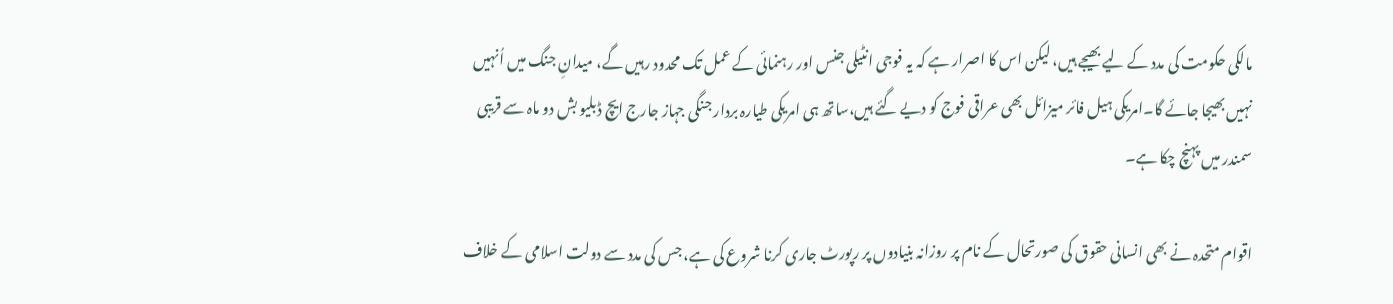مالکی حکومت کی مدد کے لیے بھیجے ہیں، لیکن اس کا اصرار ہے کہ یہ فوجی انٹیلی جنس اور رہنمائی کے عمل تک محدود رہیں گے، میدانِ جنگ میں اُنہیں نہیں بھیجا جائے گا۔امریکی ہیل فائر میزائل بھی عراقی فوج کو دیے گئے ہیں،ساتھ ہی امریکی طیارہ بردار جنگی جہاز جارج ایچ ڈبلیو بش دو ماہ سے قریبی سمندر میں پہنچ چکا ہے۔

اقوام متحدہ نے بھی انسانی حقوق کی صورتحال کے نام پر روزانہ بنیادوں پر رپورٹ جاری کرنا شروع کی ہے، جس کی مدد سے دولت اسلامی کے خلاف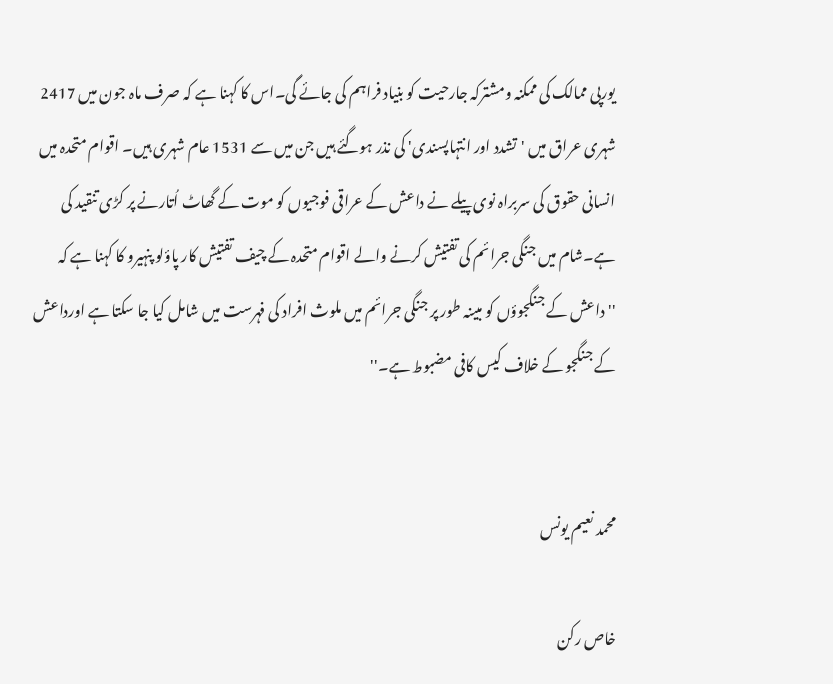یورپی ممالک کی ممکنہ ومشترکہ جارحیت کو بنیاد فراہم کی جائے گی۔اس کا کہنا ہے کہ صرف ماہ جون میں 2417 شہری عراق میں 'تشدد اور انتہاپسندی' کی نذر ہوگئے ہیں جن میں سے 1531 عام شہری ہیں۔ اقوام متحدہ میں انسانی حقوق کی سربراہ نوی پیلے نے داعش کے عراقی فوجیوں کو موت کے گھاٹ اُتارنے پر کڑی تنقید کی ہے۔شام میں جنگی جرائم کی تفتیش کرنے والے اقوام متحدہ کے چیف تفتیش کار پاؤلو پنہیرو کا کہنا ہے کہ ''داعش کے جنگجوؤں کو مبینہ طور پر جنگی جرائم میں ملوث افراد کی فہرست میں شامل کیا جا سکتا ہے اورداعش کے جنگجو کے خلاف کیس کافی مضبوط ہے۔''


محمد نعیم یونس

خاص رکن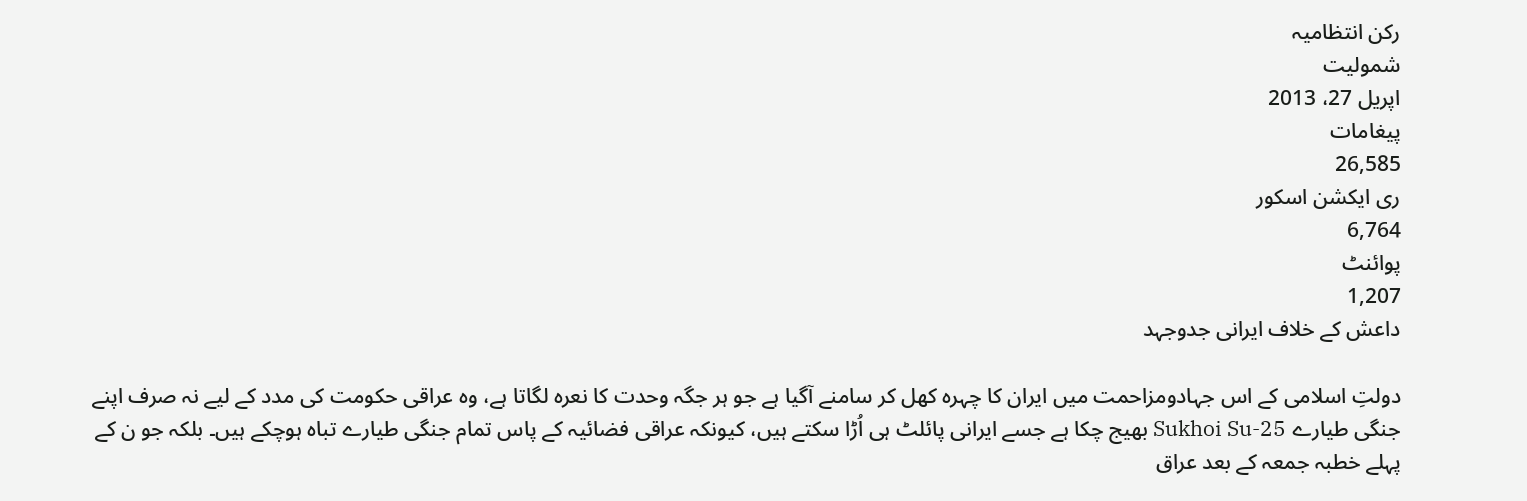رکن انتظامیہ
شمولیت
اپریل 27، 2013
پیغامات
26,585
ری ایکشن اسکور
6,764
پوائنٹ
1,207
داعش کے خلاف ایرانی جدوجہد

دولتِ اسلامی کے اس جہادومزاحمت میں ایران کا چہرہ کھل کر سامنے آگیا ہے جو ہر جگہ وحدت کا نعرہ لگاتا ہے، وہ عراقی حکومت کی مدد کے لیے نہ صرف اپنے جنگی طیارے Sukhoi Su-25 بھیج چکا ہے جسے ایرانی پائلٹ ہی اُڑا سکتے ہیں، کیونکہ عراقی فضائیہ کے پاس تمام جنگی طیارے تباہ ہوچکے ہیں۔ بلکہ جو ن کے پہلے خطبہ جمعہ کے بعد عراق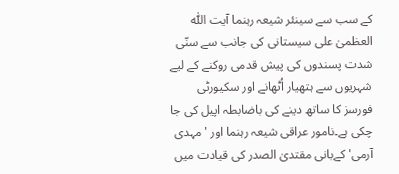کے سب سے سینئر شیعہ رہنما آیت اللّٰہ العظمیٰ علی سیستانی کی جانب سے سنّی شدت پسندوں کی پیش قدمی روکنے کے لیے شہریوں سے ہتھیار اُٹھانے اور سکیورٹی فورسز کا ساتھ دینے کی باضابطہ اپیل کی جا چکی ہے۔نامور عراقی شیعہ رہنما اور 'مہدی آرمی' کےبانی مقتدیٰ الصدر کی قیادت میں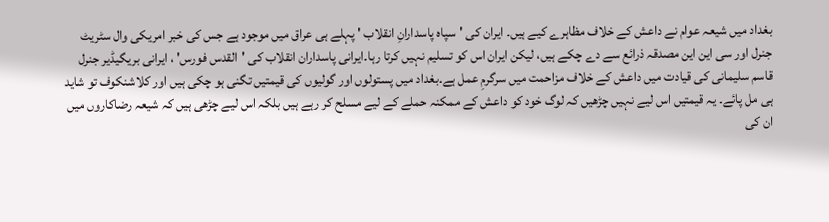بغداد میں شیعہ عوام نے داعش کے خلاف مظاہرے کیے ہیں۔ ایران کی 'سپاہ پاسدارانِ انقلاب ' پہلے ہی عراق میں موجود ہے جس کی خبر امریکی وال سٹریٹ جنرل اور سی این این مصدقہ ذرائع سے دے چکے ہیں، لیکن ایران اس کو تسلیم نہیں کرتا رہا۔ایرانی پاسداران انقلاب کی 'القدس فورس' ، ایرانی بریگیڈیر جنرل قاسم سلیمانی کی قیادت میں داعش کے خلاف مزاحمت میں سرگرمِ عمل ہے۔بغداد میں پستولوں اور گولیوں کی قیمتیں تگنی ہو چکی ہیں اور کلاشنکوف تو شاید ہی مل پائے۔ یہ قیمتیں اس لیے نہیں چڑھیں کہ لوگ خود کو داعش کے ممکنہ حملے کے لیے مسلح کر رہے ہیں بلکہ اس لیے چڑھی ہیں کہ شیعہ رضاکاروں میں ان کی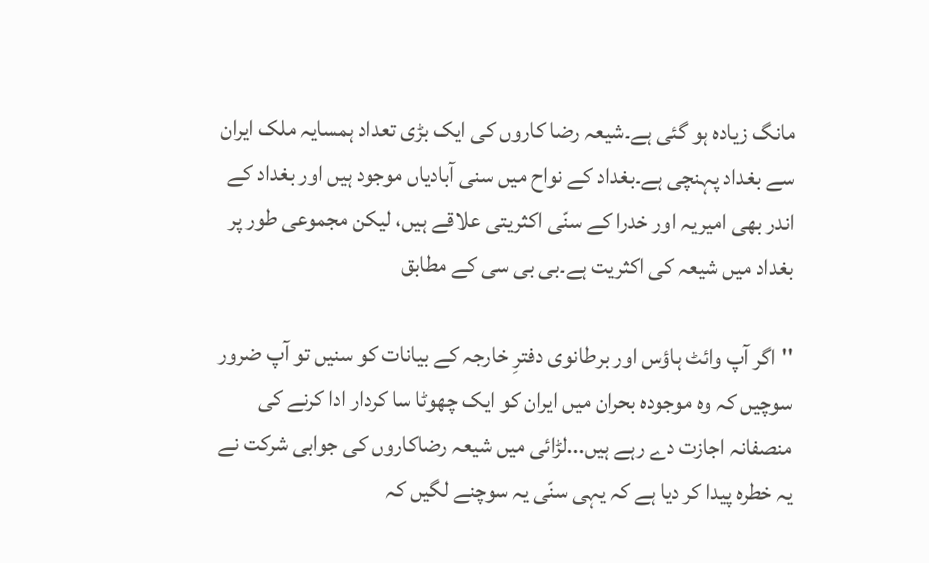مانگ زیادہ ہو گئی ہے۔شیعہ رضا کاروں کی ایک بڑی تعداد ہمسایہ ملک ایران سے بغداد پہنچی ہے۔بغداد کے نواح میں سنی آبادیاں موجود ہیں اور بغداد کے اندر بھی امیریہ اور خدرا کے سنّی اکثریتی علاقے ہیں، لیکن مجموعی طور پر بغداد میں شیعہ کی اکثریت ہے۔بی بی سی کے مطابق

''اگر آپ وائٹ ہاؤس اور برطانوی دفترِ خارجہ کے بیانات کو سنیں تو آپ ضرور سوچیں کہ وہ موجودہ بحران میں ایران کو ایک چھوٹا سا کردار ادا کرنے کی منصفانہ اجازت دے رہے ہیں...لڑائی میں شیعہ رضاکاروں کی جوابی شرکت نے یہ خطرہ پیدا کر دیا ہے کہ یہی سنّی یہ سوچنے لگیں کہ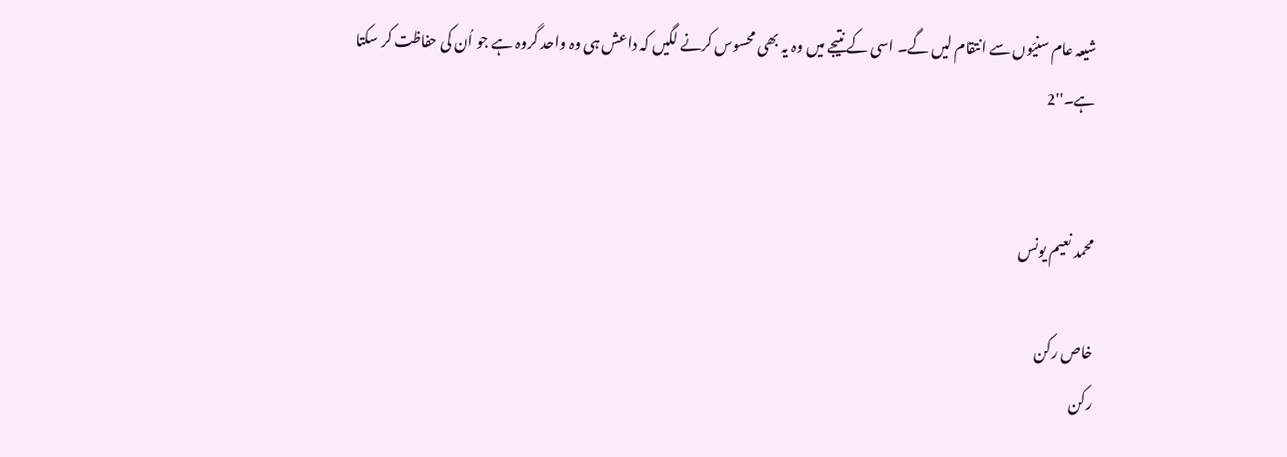شیعہ عام سنیّوں سے انتقام لیں گے۔ اسی کے نتیجے میں وہ یہ بھی محسوس کرنے لگیں کہ داعش ہی وہ واحد گروہ ہے جو اُن کی حفاظت کر سکتا ہے۔''2


محمد نعیم یونس

خاص رکن
رکن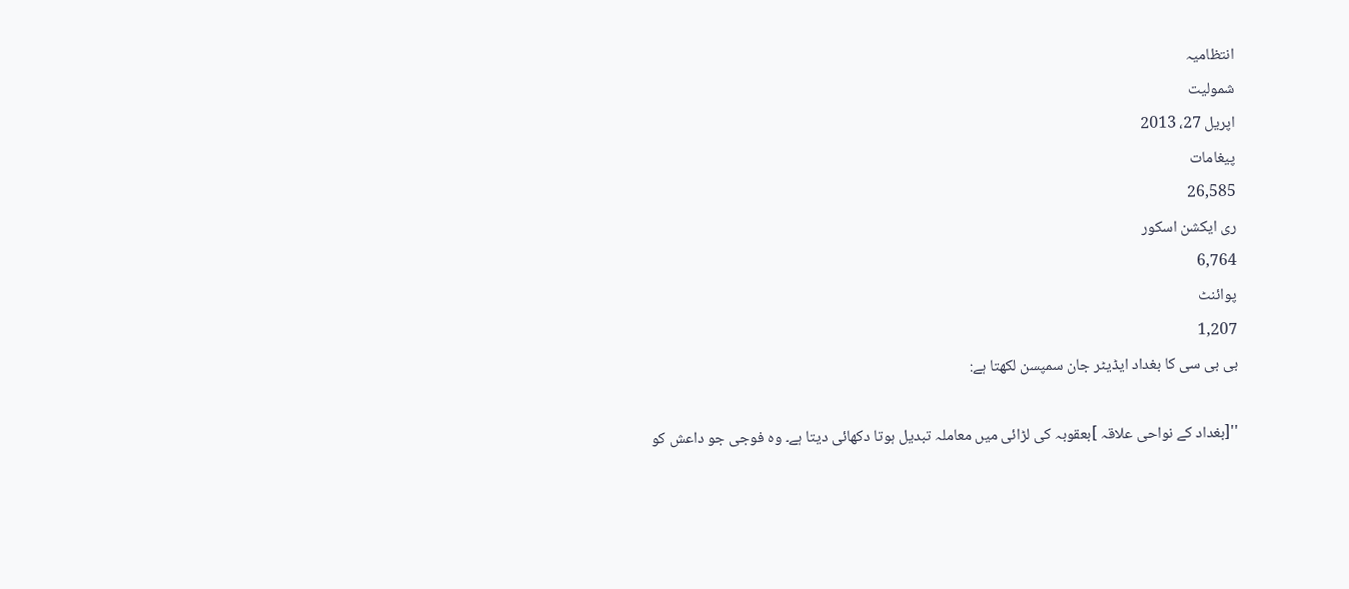انتظامیہ
شمولیت
اپریل 27، 2013
پیغامات
26,585
ری ایکشن اسکور
6,764
پوائنٹ
1,207
بی بی سی کا بغداد ایڈیٹر جان سمپسن لکھتا ہے:

''[بغداد کے نواحی علاقہ ]بعقوبہ کی لڑائی میں معاملہ تبدیل ہوتا دکھائی دیتا ہے۔ وہ فوجی جو داعش کو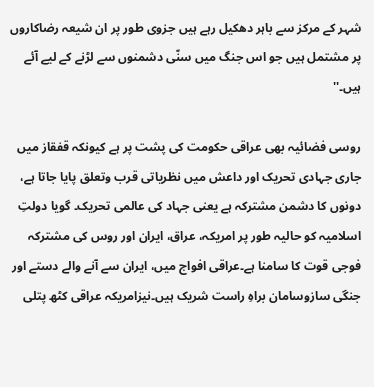شہر کے مرکز سے باہر دھکیل رہے ہیں جزوی طور پر ان شیعہ رضاکاروں پر مشتمل ہیں جو اس جنگ میں سنّی دشمنوں سے لڑنے کے لیے آئے ہیں۔''

روسی فضائیہ بھی عراقی حکومت کی پشت پر ہے کیونکہ قفقاز میں جاری جہادی تحریک اور داعش میں نظریاتی قرب وتعلق پایا جاتا ہے، دونوں کا دشمن مشترکہ ہے یعنی جہاد کی عالمی تحریک۔ گویا دولتِ اسلامیہ کو حالیہ طور پر امریکہ، عراق، ایران اور روس کی مشترکہ فوجی قوت کا سامنا ہے۔عراقی افواج میں، ایران سے آنے والے دستے اور جنگی سازوسامان براہِ راست شریک ہیں۔نیزامریکہ عراقی کٹھ پتلی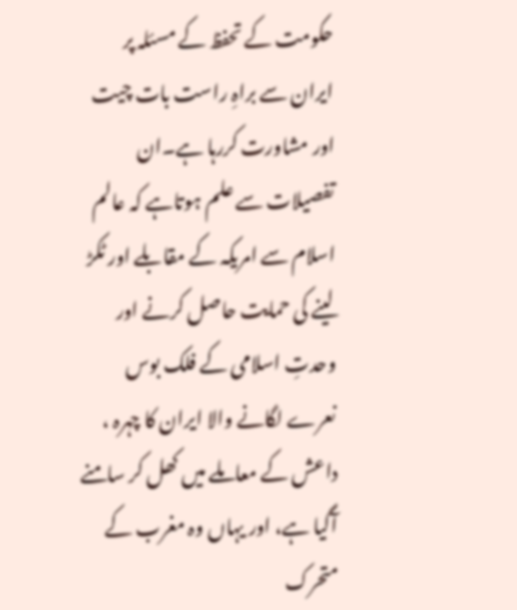حکومت کے تحفظ کے مسئلہ پر ایران سے براہِ راست بات چیت اور مشاورت کررہا ہے۔ان تفصیلات سے علم ہوتاہے کہ عالم اسلام سے امریکہ کے مقابلے اور ٹکڑ لینے کی حمایت حاصل کرنے اور وحدتِ اسلامی کے فلک بوس نعرے لگانے والا ایران کا چہرہ ، داعش کے معاملے میں کھل کر سامنے آگیا ہے، اور یہاں وہ مغرب کے متحرک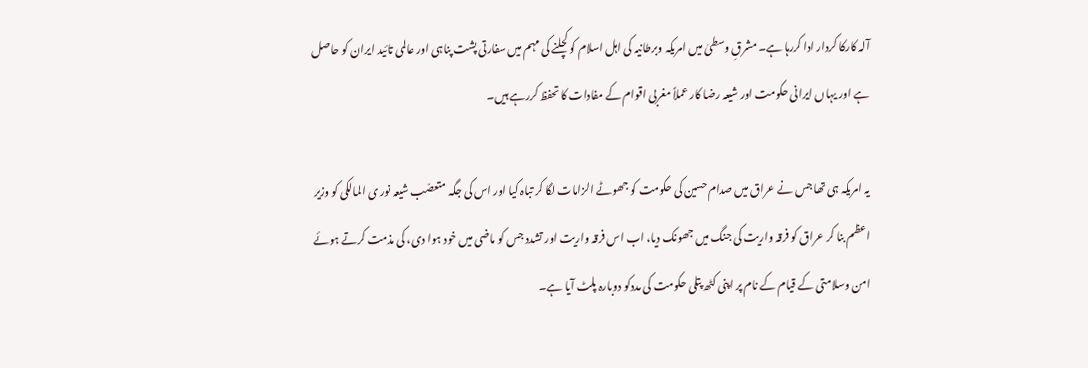آلہ کارکا کردار ادا کررہا ہے۔ مشرقِ وسطیٰ میں امریکہ وبرطانیہ کی اہل اسلام کو کچلنے کی مہم میں سفارتی پشت پناہی اور عالمی تائید ایران کو حاصل ہے اور یہاں ایرانی حکومت اور شیعہ رضا کار عملاً مغربی اقوام کے مفادات کا تحفظ کررہے ہیں۔

یہ امریکہ ہی تھا جس نے عراق میں صدام حسین کی حکومت کو جھوٹے الزامات لگا کر تباہ کیا اور اس کی جگہ متعصّب شیعہ نور ی المالکی کو وزیر اعظم بنا کر عراق کو فرقہ واریت کی جنگ میں جھونک دیا، اب اس فرقہ واریت اور تشدد جس کو ماضی میں خود ہوا دی، کی مذمت کرتے ہوئے امن وسلامتی کے قیام کے نام پر اپنی کٹھ پتلی حکومت کی مددکو دوبارہ پلٹ آیا ہے۔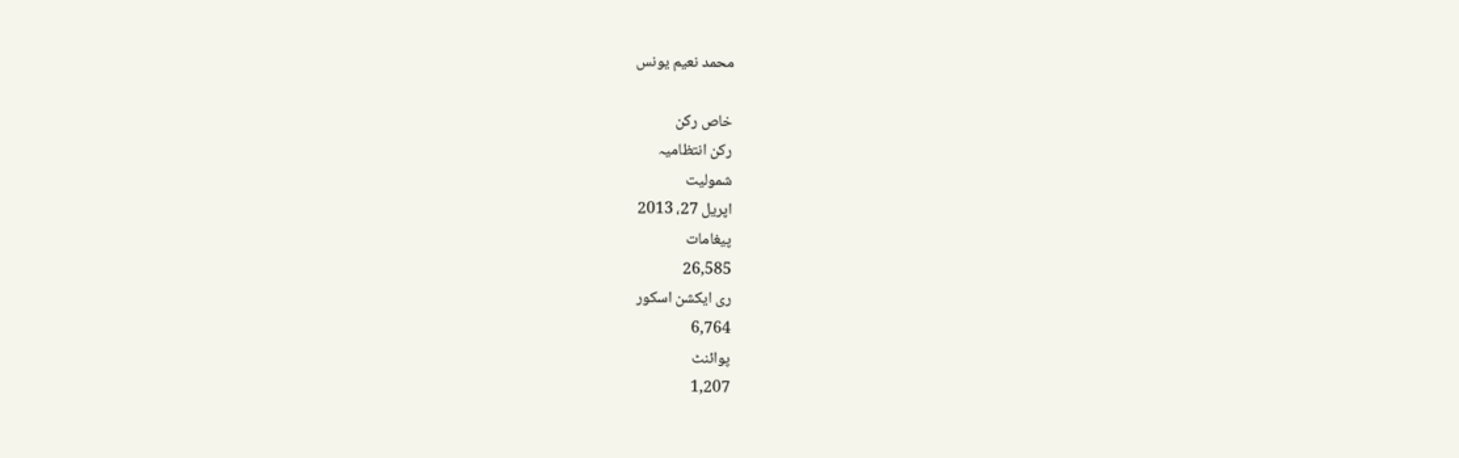محمد نعیم یونس

خاص رکن
رکن انتظامیہ
شمولیت
اپریل 27، 2013
پیغامات
26,585
ری ایکشن اسکور
6,764
پوائنٹ
1,207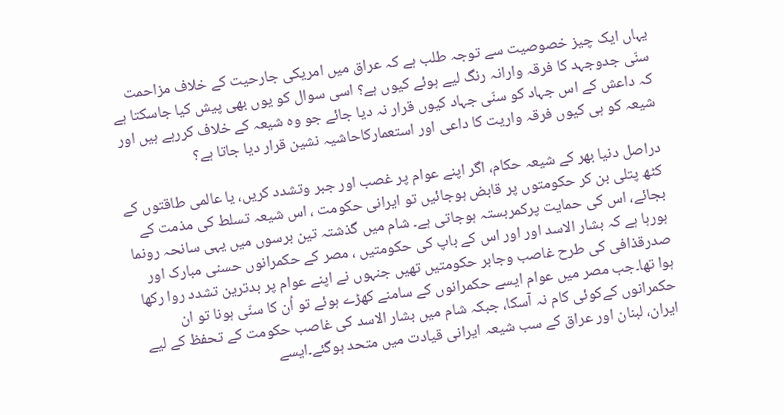یہاں ایک چیز خصوصیت سے توجہ طلب ہے کہ عراق میں امریکی جارحیت کے خلاف مزاحمت سنّی جدوجہد کا فرقہ وارانہ رنگ لیے ہوئے کیوں ہے؟ اسی سوال کو یوں بھی پیش کیا جاسکتا ہے کہ داعش کے اس جہاد کو سنّی جہاد کیوں قرار نہ دیا جائے جو وہ شیعہ کے خلاف کررہے ہیں اور شیعہ کو ہی کیوں فرقہ واریت کا داعی اور استعمارکاحاشیہ نشین قرار دیا جاتا ہے؟

دراصل دنیا بھر کے شیعہ حکام، اگر اپنے عوام پر غصب اور جبر وتشدد کریں، یا عالمی طاقتوں کے کٹھ پتلی بن کر حکومتوں پر قابض ہوجائیں تو ایرانی حکومت ، اس شیعہ تسلط کی مذمت کے بجائے، اس کی حمایت پرکمربستہ ہوجاتی ہے۔ شام میں گذشتہ تین برسوں میں یہی سانحہ رونما ہورہا ہے کہ بشار الاسد اور اور اس کے باپ کی حکومتیں ، مصر کے حکمرانوں حسنی مبارک اور صدرقذافی کی طرح غاصب وجابر حکومتیں تھیں جنہوں نے اپنے عوام پر بدترین تشدد روا رکھا ہوا تھا۔جب مصر میں عوام ایسے حکمرانوں کے سامنے کھڑے ہوئے تو اُن کا سنّی ہونا تو ان حکمرانوں کےکوئی کام نہ آسکا، جبکہ شام میں بشار الاسد کی غاصب حکومت کے تحفظ کے لیے ایران، لبنان اور عراق کے سب شیعہ ایرانی قیادت میں متحد ہوگئے۔ایسے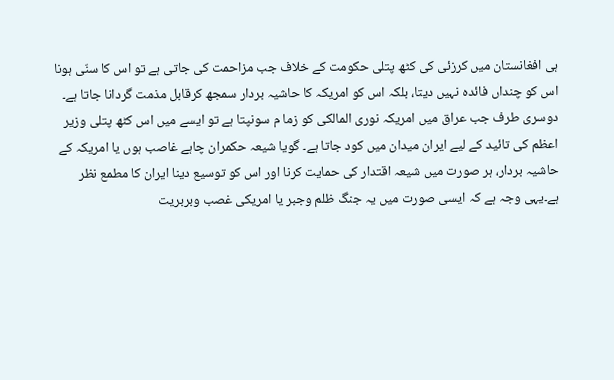ہی افغانستان میں کرزئی کی کٹھ پتلی حکومت کے خلاف جب مزاحمت کی جاتی ہے تو اس کا سنّی ہونا اس کو چنداں فائدہ نہیں دیتا، بلکہ اس کو امریکہ کا حاشیہ بردار سمجھ کرقابل مذمت گردانا جاتا ہے۔ دوسری طرف جب عراق میں امریکہ نوری المالکی کو زما م سونپتا ہے تو ایسے میں اس کٹھ پتلی وزیر اعظم کی تائید کے لیے ایران میدان میں کود جاتا ہے۔ گویا شیعہ حکمران چاہے غاصب ہوں یا امریکہ کے حاشیہ بردار، ہر صورت میں شیعہ اقتدار کی حمایت کرنا اور اس کو توسیع دینا ایران کا مطمع نظر ہے۔یہی وجہ ہے کہ ایسی صورت میں یہ جنگ ظلم وجبر یا امریکی غصب وبربریت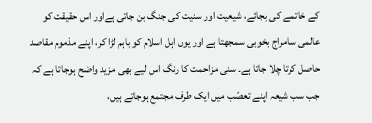کے خاتمے کی بجائے، شیعیت اور سنیت کی جنگ بن جاتی ہےاور اس حقیقت کو عالمی سامراج بخوبی سمجھتا ہے اور یوں اہل اسلام کو باہم لڑا کر، اپنے مذموم مقاصد حاصل کرتا چلا جاتا ہے۔ سنی مزاحمت کا رنگ اس لیے بھی مزید واضح ہوجاتا ہے کہ جب سب شیعہ اپنے تعصّب میں ایک طرف مجتمع ہوجاتے ہیں،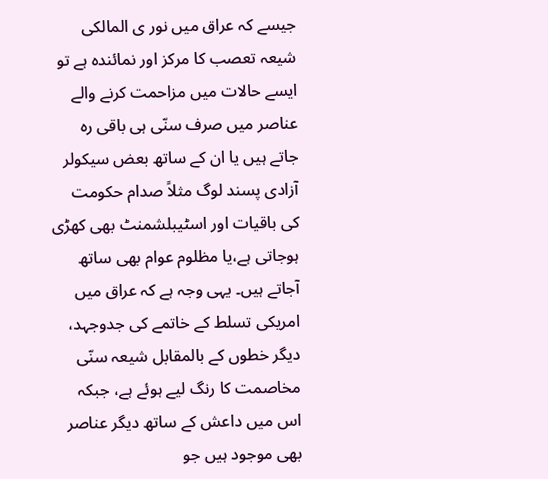جیسے کہ عراق میں نور ی المالکی شیعہ تعصب کا مرکز اور نمائندہ ہے تو ایسے حالات میں مزاحمت کرنے والے عناصر میں صرف سنّی ہی باقی رہ جاتے ہیں یا ان کے ساتھ بعض سیکولر آزادی پسند لوگ مثلاً صدام حکومت کی باقیات اور اسٹیبلشمنٹ بھی کھڑی ہوجاتی ہے،یا مظلوم عوام بھی ساتھ آجاتے ہیں۔ یہی وجہ ہے کہ عراق میں امریکی تسلط کے خاتمے کی جدوجہد، دیگر خطوں کے بالمقابل شیعہ سنّی مخاصمت کا رنگ لیے ہوئے ہے، جبکہ اس میں داعش کے ساتھ دیگر عناصر بھی موجود ہیں جو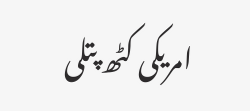امریکی کٹھ پتلی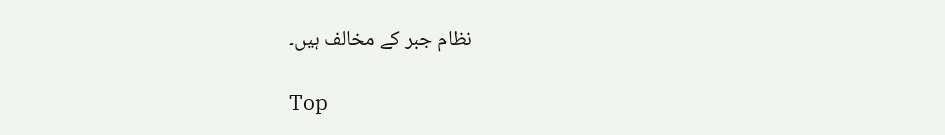نظام جبر کے مخالف ہیں۔

Top